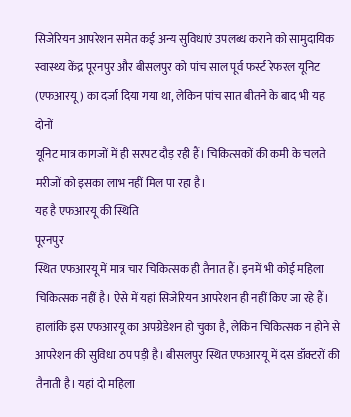सिजेरियन आपरेशन समेत कई अन्य सुविधाएं उपलब्ध कराने को सामुदायिक
स्वास्थ्य केंद्र पूरनपुर और बीसलपुर को पांच साल पूर्व फर्स्ट रेफरल यूनिट
(एफआरयू) का दर्जा दिया गया था, लेकिन पांच सात बीतने के बाद भी यह दोनों
यूनिट मात्र कागजों में ही सरपट दौड़ रही हैं। चिकित्सकों की कमी के चलते
मरीजों को इसका लाभ नहीं मिल पा रहा है।
यह है एफआरयू की स्थिति
पूरनपुर
स्थित एफआरयू में मात्र चार चिकित्सक ही तैनात हैं। इनमें भी कोई महिला
चिकित्सक नहीं है। ऐसे में यहां सिजेरियन आपरेशन ही नहीं किए जा रहे हैं।
हालांकि इस एफआरयू का अपग्रेडेशन हो चुका है, लेकिन चिकित्सक न होने से
आपरेशन की सुविधा ठप पड़ी है। बीसलपुर स्थित एफआरयू में दस डॉक्टरों की
तैनाती है। यहां दो महिला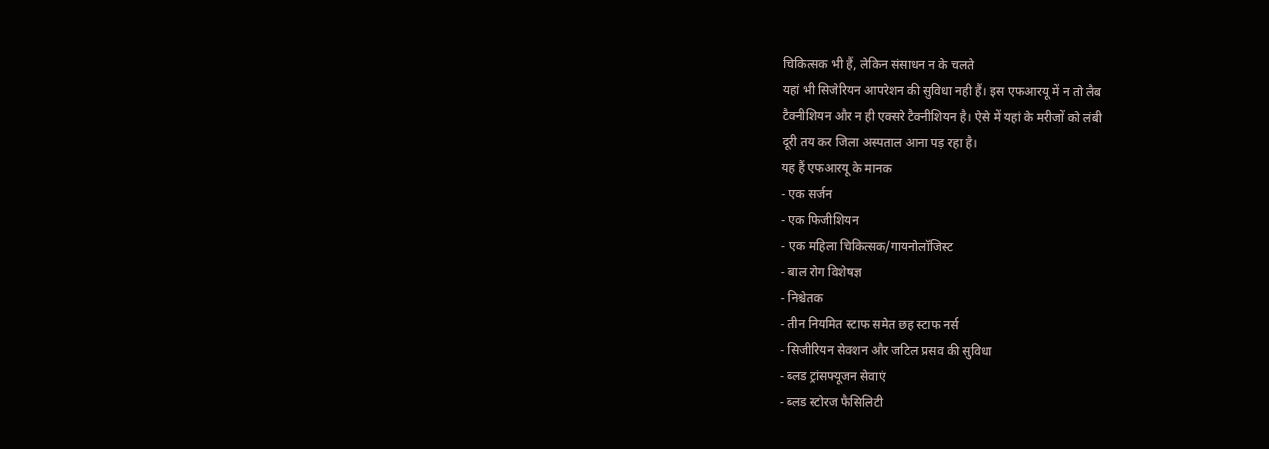चिकित्सक भी हैं, लेकिन संसाधन न के चलते
यहां भी सिजेरियन आपरेशन की सुविधा नही हैं। इस एफआरयू में न तो लैब
टैक्नीशियन और न ही एक्सरे टैक्नीशियन है। ऐसे में यहां के मरीजों को लंबी
दूरी तय कर जिला अस्पताल आना पड़ रहा है।
यह हैं एफआरयू के मानक
- एक सर्जन
- एक फिजीशियन
- एक महिला चिकित्सक/गायनोलॉजिस्ट
- बाल रोग विशेषज्ञ
- निश्चेतक
- तीन नियमित स्टाफ समेत छह स्टाफ नर्स
- सिजीरियन सेक्शन और जटिल प्रसव की सुविधा
- ब्लड ट्रांसफ्यूजन सेवाएं
- ब्लड स्टोरज फैसिलिटी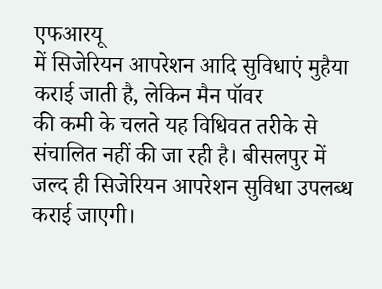एफआरयू
में सिजेरियन आपरेशन आदि सुविधाएं मुहैया कराई जाती है, लेकिन मैन पॉवर
की कमी के चलते यह विधिवत तरीके से संचालित नहीं की जा रही है। बीसलपुर में
जल्द ही सिजेरियन आपरेशन सुविधा उपलब्ध कराई जाएगी।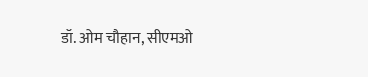डॉ. ओम चौहान, सीएमओ